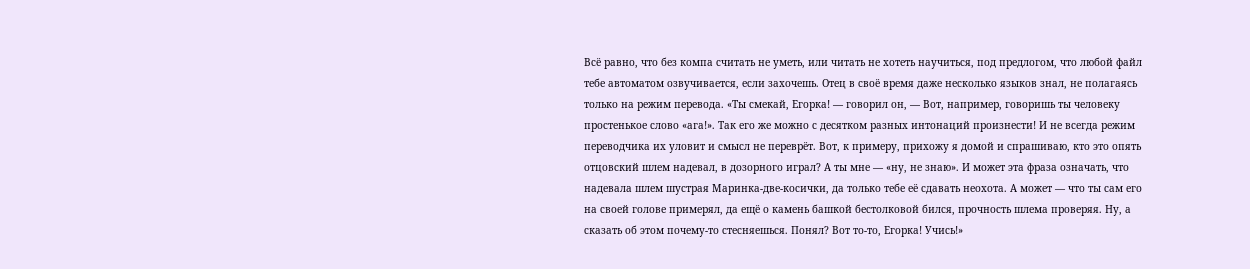Всё равно, что без компа считать не уметь, или читать не хотеть научиться, под предлогом, что любой файл тебе автоматом озвучивается, если захочешь. Отец в своё время даже несколько языков знал, не полагаясь только на режим перевода. «Ты смекай, Егорка! — говорил он, — Вот, например, говоришь ты человеку простенькое слово «ага!». Так его же можно с десятком разных интонаций произнести! И не всегда режим переводчика их уловит и смысл не переврёт. Вот, к примеру, прихожу я домой и спрашиваю, кто это опять отцовский шлем надевал, в дозорного играл? А ты мне — «ну, не знаю». И может эта фраза означать, что надевала шлем шустрая Маринка-две-косички, да только тебе её сдавать неохота. А может — что ты сам его на своей голове примерял, да ещё о камень башкой бестолковой бился, прочность шлема проверяя. Ну, а сказать об этом почему-то стесняешься. Понял? Вот то-то, Егорка! Учись!»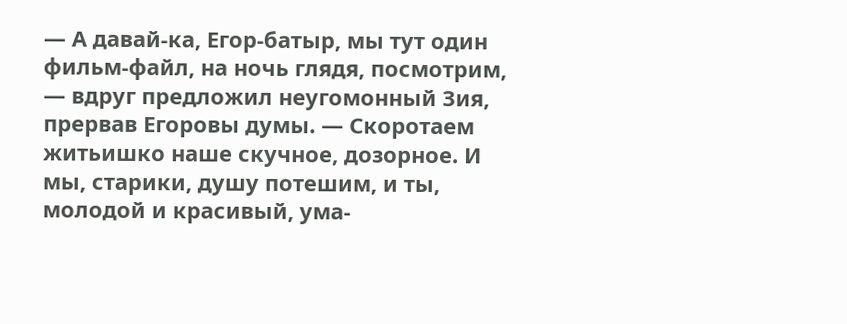— А давай-ка, Егор-батыр, мы тут один фильм-файл, на ночь глядя, посмотрим, — вдруг предложил неугомонный Зия, прервав Егоровы думы. — Скоротаем житьишко наше скучное, дозорное. И мы, старики, душу потешим, и ты, молодой и красивый, ума-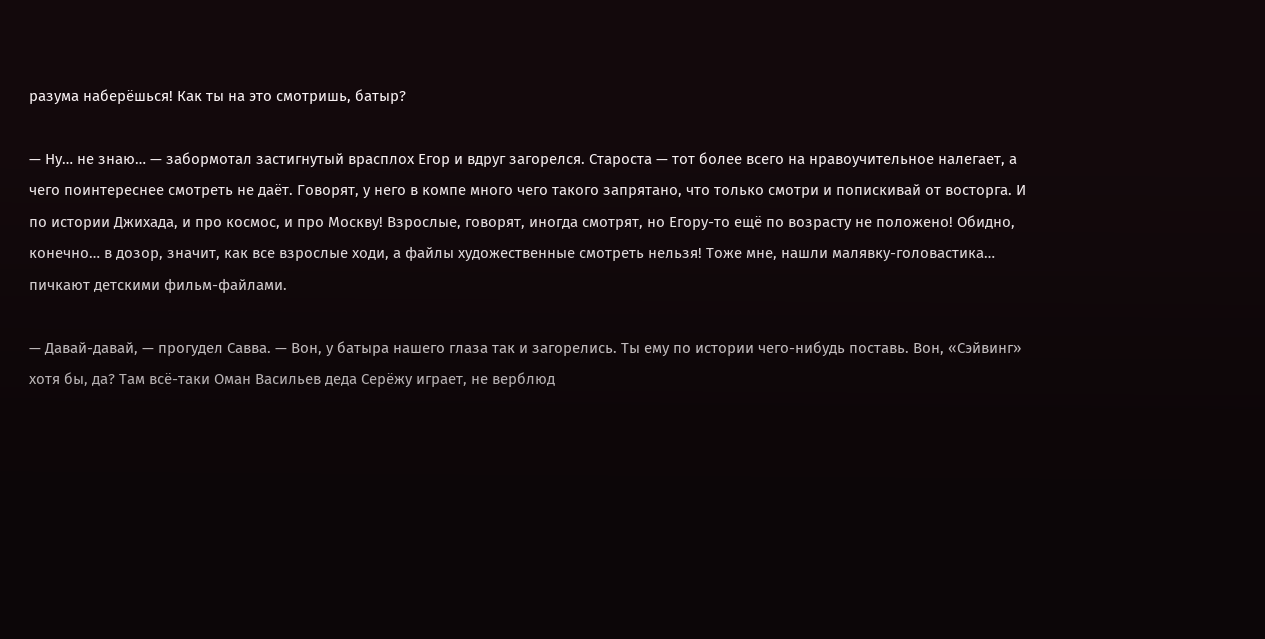разума наберёшься! Как ты на это смотришь, батыр?

— Ну… не знаю… — забормотал застигнутый врасплох Егор и вдруг загорелся. Староста — тот более всего на нравоучительное налегает, а чего поинтереснее смотреть не даёт. Говорят, у него в компе много чего такого запрятано, что только смотри и попискивай от восторга. И по истории Джихада, и про космос, и про Москву! Взрослые, говорят, иногда смотрят, но Егору-то ещё по возрасту не положено! Обидно, конечно… в дозор, значит, как все взрослые ходи, а файлы художественные смотреть нельзя! Тоже мне, нашли малявку-головастика… пичкают детскими фильм-файлами.

— Давай-давай, — прогудел Савва. — Вон, у батыра нашего глаза так и загорелись. Ты ему по истории чего-нибудь поставь. Вон, «Сэйвинг» хотя бы, да? Там всё-таки Оман Васильев деда Серёжу играет, не верблюд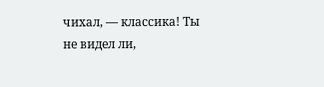чихал, — классика! Ты не видел ли,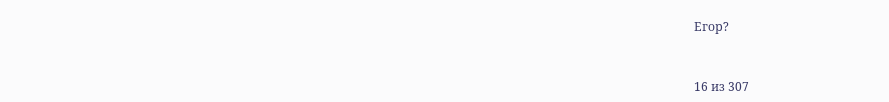Егор?



16 из 307